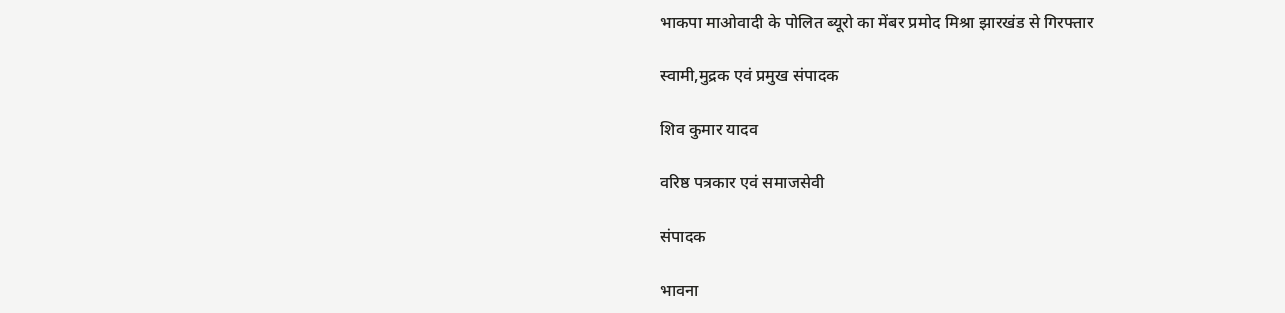भाकपा माओवादी के पोलित ब्यूरो का मेंबर प्रमोद मिश्रा झारखंड से गिरफ्तार

स्वामी,मुद्रक एवं प्रमुख संपादक

शिव कुमार यादव

वरिष्ठ पत्रकार एवं समाजसेवी

संपादक

भावना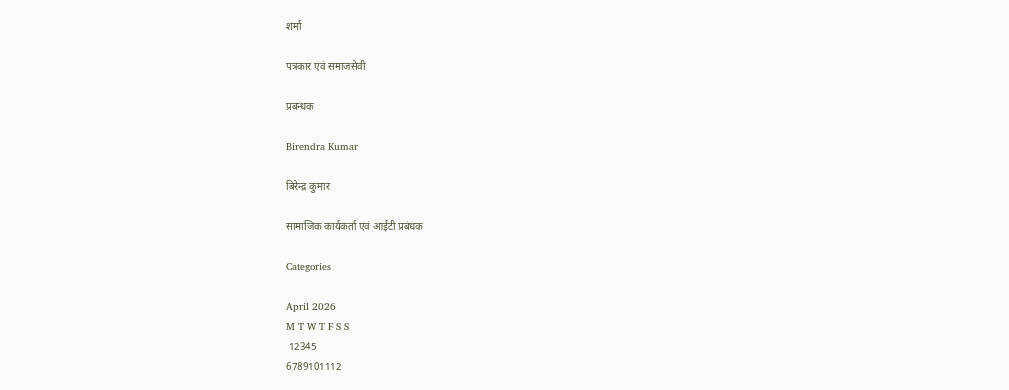शर्मा

पत्रकार एवं समाजसेवी

प्रबन्धक

Birendra Kumar

बिरेन्द्र कुमार

सामाजिक कार्यकर्ता एवं आईटी प्रबंधक

Categories

April 2026
M T W T F S S
 12345
6789101112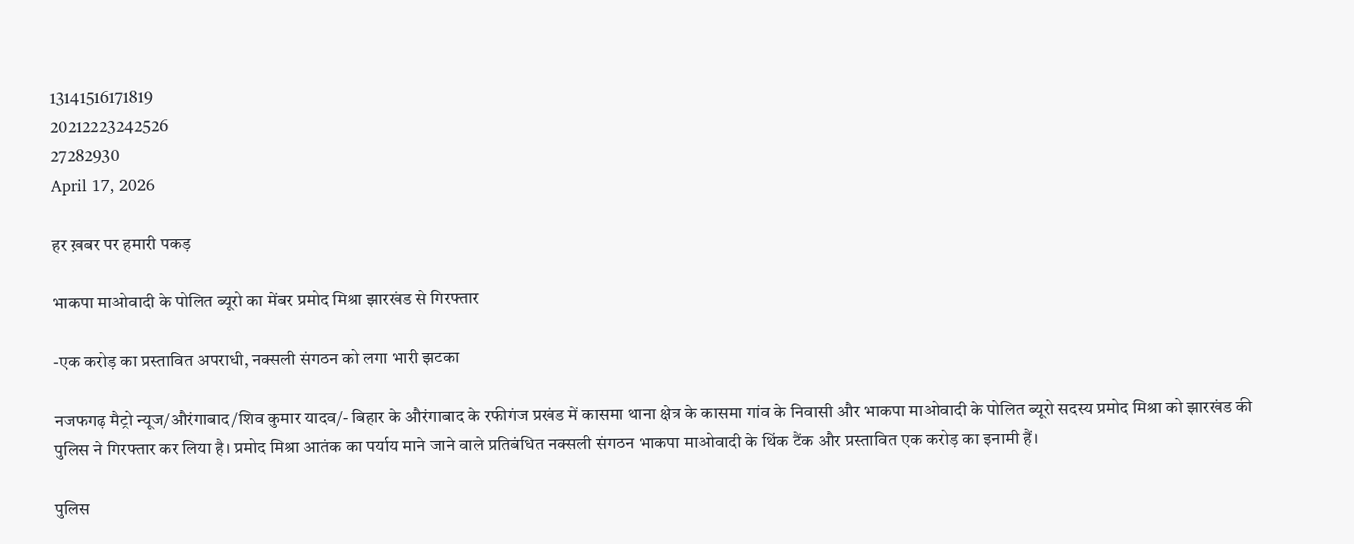13141516171819
20212223242526
27282930
April 17, 2026

हर ख़बर पर हमारी पकड़

भाकपा माओवादी के पोलित ब्यूरो का मेंबर प्रमोद मिश्रा झारखंड से गिरफ्तार

-एक करोड़ का प्रस्तावित अपराधी, नक्सली संगठन को लगा भारी झटका

नजफगढ़ मैट्रो न्यूज/औरंगाबाद/शिव कुमार यादव/- बिहार के औरंगाबाद के रफीगंज प्रखंड में कासमा थाना क्षेत्र के कासमा गांव के निवासी और भाकपा माओवादी के पोलित ब्यूरो सदस्य प्रमोद मिश्रा को झारखंड की पुलिस ने गिरफ्तार कर लिया है। प्रमोद मिश्रा आतंक का पर्याय माने जाने वाले प्रतिबंधित नक्सली संगठन भाकपा माओवादी के थिंक टैंक और प्रस्तावित एक करोड़ का इनामी हैं।

पुलिस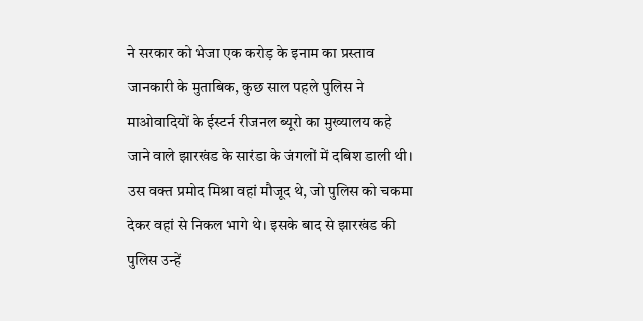ने सरकार को भेजा एक करोड़ के इनाम का प्रस्ताव
जानकारी के मुताबिक, कुछ साल पहले पुलिस ने माओवादियों के ईस्टर्न रीजनल ब्यूरो का मुख्यालय कहे जाने वाले झारखंड के सारंडा के जंगलों में दबिश डाली थी। उस वक्त प्रमोद मिश्रा वहां मौजूद थे, जो पुलिस को चकमा देकर वहां से निकल भागे थे। इसके बाद से झारखंड की पुलिस उन्हें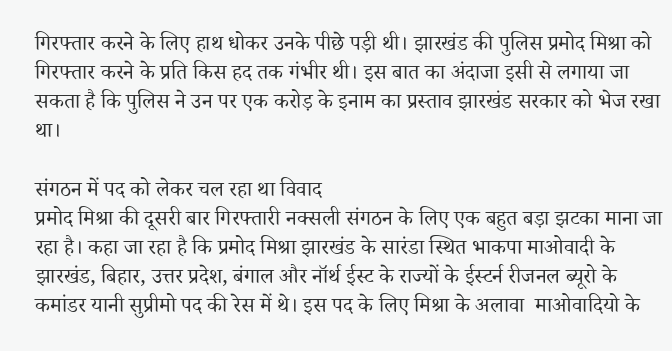गिरफ्तार करने के लिए हाथ धोकर उनके पीछे पड़ी थी। झारखंड की पुलिस प्रमोद मिश्रा को गिरफ्तार करने के प्रति किस हद तक गंभीर थी। इस बात का अंदाजा इसी से लगाया जा सकता है कि पुलिस ने उन पर एक करोड़ के इनाम का प्रस्ताव झारखंड सरकार को भेज रखा था।

संगठन में पद को लेकर चल रहा था विवाद
प्रमोद मिश्रा की दूसरी बार गिरफ्तारी नक्सली संगठन के लिए एक बहुत बड़ा झटका माना जा रहा है। कहा जा रहा है कि प्रमोद मिश्रा झारखंड के सारंडा स्थित भाकपा माओवादी के झारखंड, बिहार, उत्तर प्रदेश, बंगाल और नॉर्थ ईस्ट के राज्यों के ईस्टर्न रीजनल ब्यूरो के कमांडर यानी सुप्रीमो पद की रेस में थे। इस पद के लिए मिश्रा के अलावा  माओवादियो के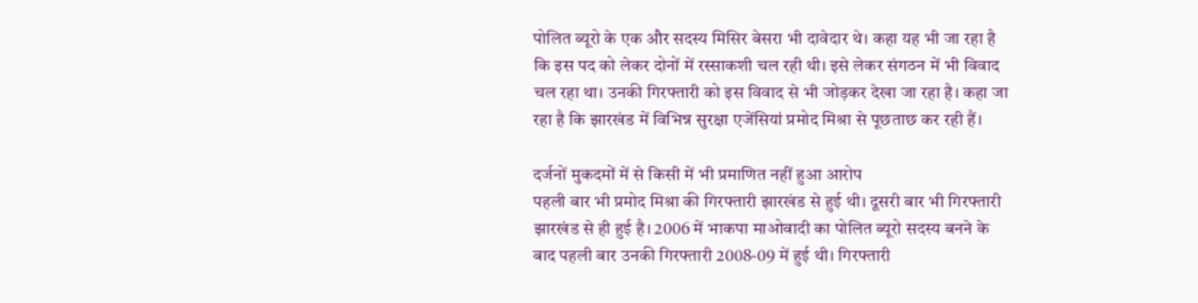पोलित ब्यूरो के एक और सदस्य मिसिर बेसरा भी दावेदार थे। कहा यह भी जा रहा है कि इस पद को लेकर दोनों में रस्साकशी चल रही थी। इसे लेकर संगठन में भी विवाद चल रहा था। उनकी गिरफ्तारी को इस विवाद से भी जोड़कर देखा जा रहा है। कहा जा रहा है कि झारखंड में विभिन्न सुरक्षा एजेंसियां प्रमोद मिश्रा से पूछताछ कर रही हैं।

दर्जनों मुकदमों में से किसी में भी प्रमाणित नहीं हुआ आरोप
पहली बार भी प्रमोद मिश्रा की गिरफ्तारी झारखंड से हुई थी। दूसरी बार भी गिरफ्तारी झारखंड से ही हुई है। 2006 में भाकपा माओवादी का पोलित ब्यूरो सदस्य बनने के बाद पहली बार उनकी गिरफ्तारी 2008-09 में हुई थी। गिरफ्तारी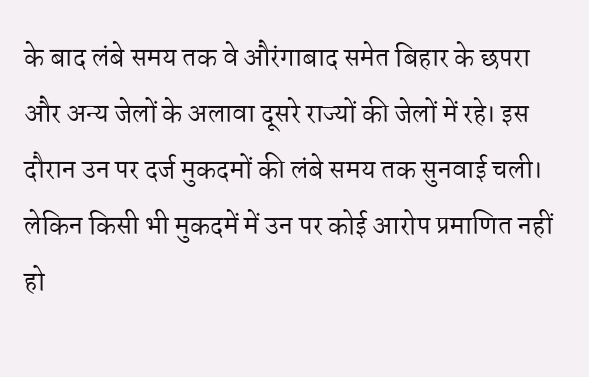के बाद लंबे समय तक वे औरंगाबाद समेत बिहार के छपरा और अन्य जेलों के अलावा दूसरे राज्यों की जेलों में रहे। इस दौरान उन पर दर्ज मुकदमों की लंबे समय तक सुनवाई चली। लेकिन किसी भी मुकदमें में उन पर कोई आरोप प्रमाणित नहीं हो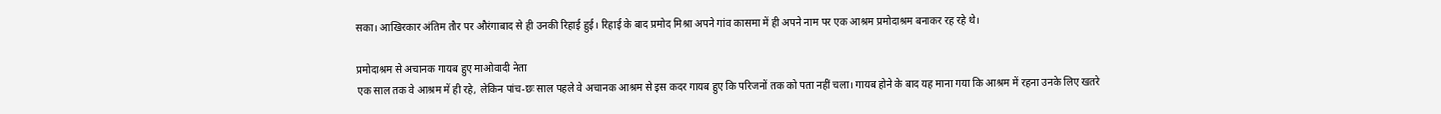सका। आखिरकार अंतिम तौर पर औरंगाबाद से ही उनकी रिहाई हुई। रिहाई के बाद प्रमोद मिश्रा अपने गांव कासमा में ही अपने नाम पर एक आश्रम प्रमोदाश्रम बनाकर रह रहे थे।

प्रमोदाश्रम से अचानक गायब हुए माओवादी नेता
एक साल तक वे आश्रम में ही रहे, लेकिन पांच-छः साल पहले वे अचानक आश्रम से इस कदर गायब हुए कि परिजनों तक को पता नहीं चला। गायब होने के बाद यह माना गया कि आश्रम में रहना उनके लिए खतरे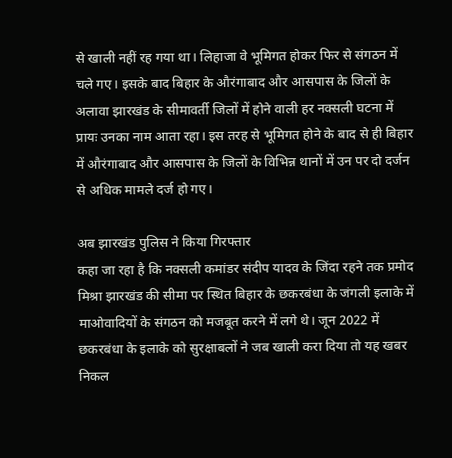से खाली नहीं रह गया था। लिहाजा वे भूमिगत होकर फिर से संगठन में चले गए। इसके बाद बिहार के औरंगाबाद और आसपास के जिलों के अलावा झारखंड के सीमावर्ती जिलों में होने वाली हर नक्सली घटना में प्रायः उनका नाम आता रहा। इस तरह से भूमिगत होने के बाद से ही बिहार में औरंगाबाद और आसपास के जिलों के विभिन्न थानों में उन पर दो दर्जन से अधिक मामले दर्ज हो गए।

अब झारखंड पुलिस ने किया गिरफ्तार
कहा जा रहा है कि नक्सली कमांडर संदीप यादव के जिंदा रहने तक प्रमोद मिश्रा झारखंड की सीमा पर स्थित बिहार के छकरबंधा के जंगली इलाके में माओवादियों के संगठन को मजबूत करने में लगे थे। जून 2022 में छकरबंधा के इलाके को सुरक्षाबलों ने जब खाली करा दिया तो यह खबर निकल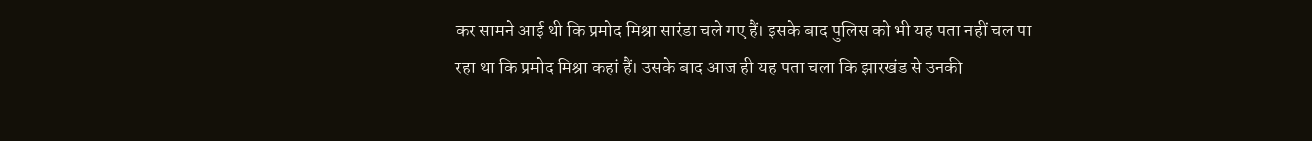कर सामने आई थी कि प्रमोद मिश्रा सारंडा चले गए हैं। इसके बाद पुलिस को भी यह पता नहीं चल पा रहा था कि प्रमोद मिश्रा कहां हैं। उसके बाद आज ही यह पता चला कि झारखंड से उनकी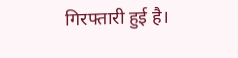गिरफ्तारी हुई है।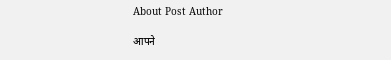About Post Author

आपने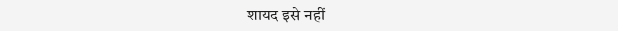शायद इसे नहीं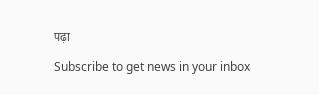पढ़ा

Subscribe to get news in your inbox